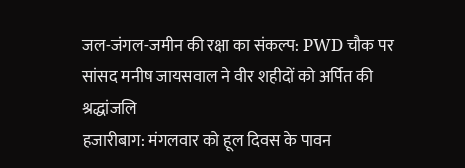जल-जंगल-जमीन की रक्षा का संकल्प: PWD चौक पर सांसद मनीष जायसवाल ने वीर शहीदों को अर्पित की श्रद्धांजलि
हजारीबाग: मंगलवार को हूल दिवस के पावन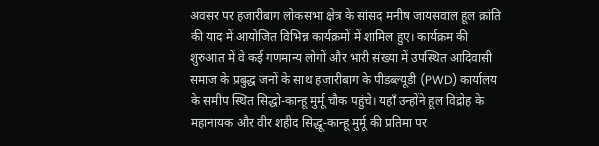अवसर पर हजारीबाग लोकसभा क्षेत्र के सांसद मनीष जायसवाल हूल क्रांति की याद में आयोजित विभिन्न कार्यक्रमों में शामिल हुए। कार्यक्रम की शुरुआत में वे कई गणमान्य लोगों और भारी संख्या में उपस्थित आदिवासी समाज के प्रबुद्ध जनों के साथ हजारीबाग के पीडब्ल्यूडी (PWD) कार्यालय के समीप स्थित सिद्धो-कान्हू मुर्मू चौक पहुंचे। यहाँ उन्होंने हूल विद्रोह के महानायक और वीर शहीद सिद्धू-कान्हू मुर्मू की प्रतिमा पर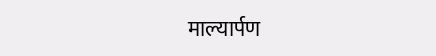माल्यार्पण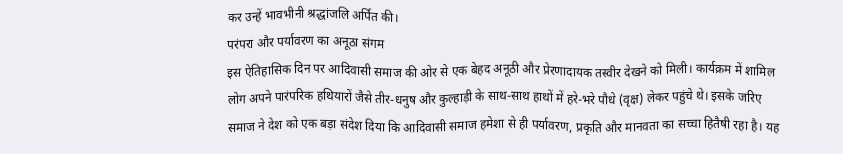कर उन्हें भावभीनी श्रद्धांजलि अर्पित की।
परंपरा और पर्यावरण का अनूठा संगम
इस ऐतिहासिक दिन पर आदिवासी समाज की ओर से एक बेहद अनूठी और प्रेरणादायक तस्वीर देखने को मिली। कार्यक्रम में शामिल लोग अपने पारंपरिक हथियारों जैसे तीर-धनुष और कुल्हाड़ी के साथ-साथ हाथों में हरे-भरे पौधे (वृक्ष) लेकर पहुंचे थे। इसके जरिए समाज ने देश को एक बड़ा संदेश दिया कि आदिवासी समाज हमेशा से ही पर्यावरण, प्रकृति और मानवता का सच्चा हितैषी रहा है। यह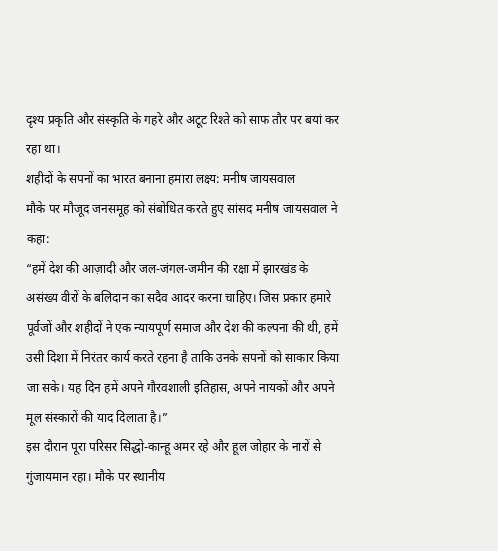दृश्य प्रकृति और संस्कृति के गहरे और अटूट रिश्ते को साफ तौर पर बयां कर रहा था।
शहीदों के सपनों का भारत बनाना हमारा लक्ष्य: मनीष जायसवाल
मौके पर मौजूद जनसमूह को संबोधित करते हुए सांसद मनीष जायसवाल ने कहा:
“हमें देश की आज़ादी और जल-जंगल-जमीन की रक्षा में झारखंड के असंख्य वीरों के बलिदान का सदैव आदर करना चाहिए। जिस प्रकार हमारे पूर्वजों और शहीदों ने एक न्यायपूर्ण समाज और देश की कल्पना की थी, हमें उसी दिशा में निरंतर कार्य करते रहना है ताकि उनके सपनों को साकार किया जा सके। यह दिन हमें अपने गौरवशाली इतिहास, अपने नायकों और अपने मूल संस्कारों की याद दिलाता है।”
इस दौरान पूरा परिसर सिद्धो-कान्हू अमर रहे और हूल जोहार के नारों से गुंजायमान रहा। मौके पर स्थानीय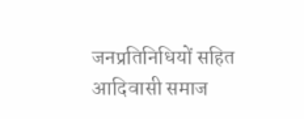जनप्रतिनिधियों सहित आदिवासी समाज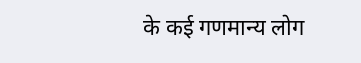के कई गणमान्य लोग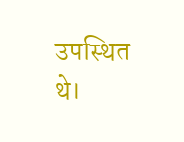उपस्थित थे।